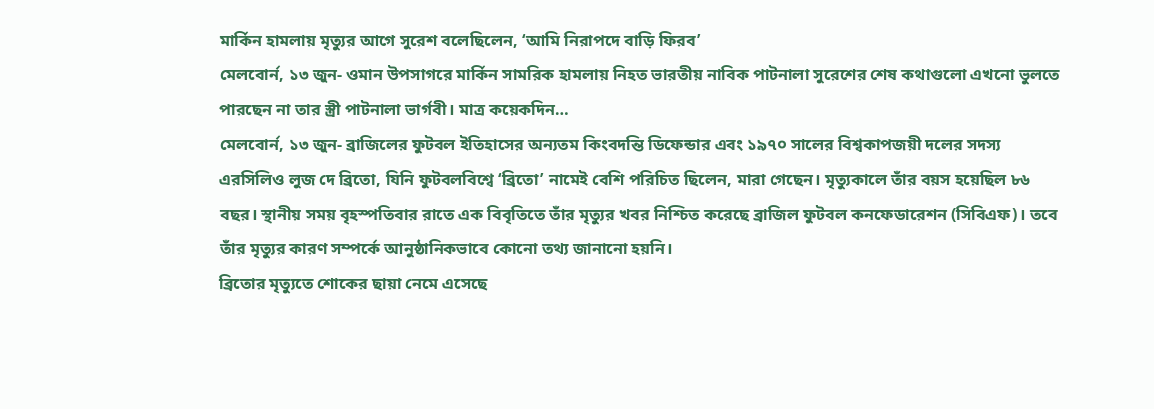মার্কিন হামলায় মৃত্যুর আগে সুরেশ বলেছিলেন, ‘আমি নিরাপদে বাড়ি ফিরব’
মেলবোর্ন, ১৩ জুন- ওমান উপসাগরে মার্কিন সামরিক হামলায় নিহত ভারতীয় নাবিক পাটনালা সুরেশের শেষ কথাগুলো এখনো ভুলতে পারছেন না তার স্ত্রী পাটনালা ভার্গবী। মাত্র কয়েকদিন…
মেলবোর্ন, ১৩ জুন- ব্রাজিলের ফুটবল ইতিহাসের অন্যতম কিংবদন্তি ডিফেন্ডার এবং ১৯৭০ সালের বিশ্বকাপজয়ী দলের সদস্য এরসিলিও লুজ দে ব্রিতো, যিনি ফুটবলবিশ্বে ‘ব্রিতো’ নামেই বেশি পরিচিত ছিলেন, মারা গেছেন। মৃত্যুকালে তাঁর বয়স হয়েছিল ৮৬ বছর। স্থানীয় সময় বৃহস্পতিবার রাতে এক বিবৃতিতে তাঁর মৃত্যুর খবর নিশ্চিত করেছে ব্রাজিল ফুটবল কনফেডারেশন (সিবিএফ)। তবে তাঁর মৃত্যুর কারণ সম্পর্কে আনুষ্ঠানিকভাবে কোনো তথ্য জানানো হয়নি।
ব্রিতোর মৃত্যুতে শোকের ছায়া নেমে এসেছে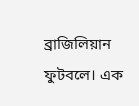ব্রাজিলিয়ান ফুটবলে। এক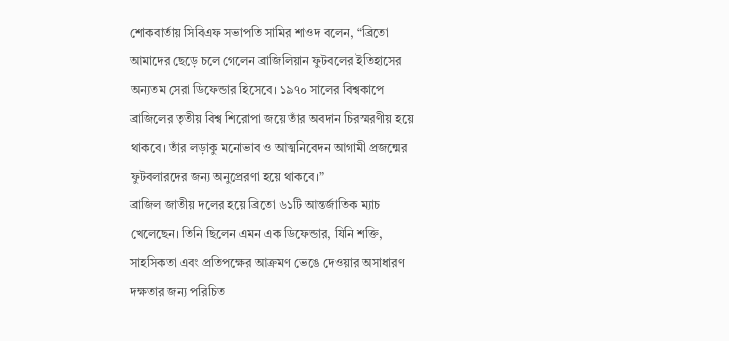শোকবার্তায় সিবিএফ সভাপতি সামির শাওদ বলেন, “ব্রিতো আমাদের ছেড়ে চলে গেলেন ব্রাজিলিয়ান ফুটবলের ইতিহাসের অন্যতম সেরা ডিফেন্ডার হিসেবে। ১৯৭০ সালের বিশ্বকাপে ব্রাজিলের তৃতীয় বিশ্ব শিরোপা জয়ে তাঁর অবদান চিরস্মরণীয় হয়ে থাকবে। তাঁর লড়াকু মনোভাব ও আত্মনিবেদন আগামী প্রজন্মের ফুটবলারদের জন্য অনুপ্রেরণা হয়ে থাকবে।”
ব্রাজিল জাতীয় দলের হয়ে ব্রিতো ৬১টি আন্তর্জাতিক ম্যাচ খেলেছেন। তিনি ছিলেন এমন এক ডিফেন্ডার, যিনি শক্তি, সাহসিকতা এবং প্রতিপক্ষের আক্রমণ ভেঙে দেওয়ার অসাধারণ দক্ষতার জন্য পরিচিত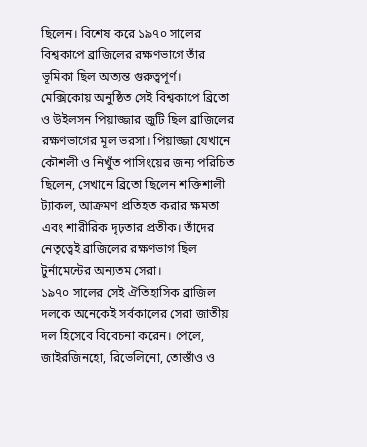ছিলেন। বিশেষ করে ১৯৭০ সালের বিশ্বকাপে ব্রাজিলের রক্ষণভাগে তাঁর ভূমিকা ছিল অত্যন্ত গুরুত্বপূর্ণ।
মেক্সিকোয় অনুষ্ঠিত সেই বিশ্বকাপে ব্রিতো ও উইলসন পিয়াজ্জার জুটি ছিল ব্রাজিলের রক্ষণভাগের মূল ভরসা। পিয়াজ্জা যেখানে কৌশলী ও নিখুঁত পাসিংয়ের জন্য পরিচিত ছিলেন, সেখানে ব্রিতো ছিলেন শক্তিশালী ট্যাকল, আক্রমণ প্রতিহত করার ক্ষমতা এবং শারীরিক দৃঢ়তার প্রতীক। তাঁদের নেতৃত্বেই ব্রাজিলের রক্ষণভাগ ছিল টুর্নামেন্টের অন্যতম সেরা।
১৯৭০ সালের সেই ঐতিহাসিক ব্রাজিল দলকে অনেকেই সর্বকালের সেরা জাতীয় দল হিসেবে বিবেচনা করেন। পেলে, জাইরজিনহো, রিভেলিনো, তোস্তাঁও ও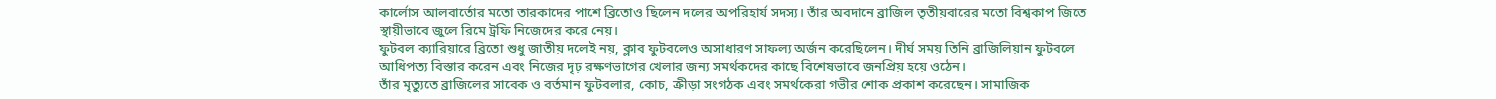কার্লোস আলবার্তোর মতো তারকাদের পাশে ব্রিতোও ছিলেন দলের অপরিহার্য সদস্য। তাঁর অবদানে ব্রাজিল তৃতীয়বারের মতো বিশ্বকাপ জিতে স্থায়ীভাবে জুলে রিমে ট্রফি নিজেদের করে নেয়।
ফুটবল ক্যারিয়ারে ব্রিতো শুধু জাতীয় দলেই নয়, ক্লাব ফুটবলেও অসাধারণ সাফল্য অর্জন করেছিলেন। দীর্ঘ সময় তিনি ব্রাজিলিয়ান ফুটবলে আধিপত্য বিস্তার করেন এবং নিজের দৃঢ় রক্ষণভাগের খেলার জন্য সমর্থকদের কাছে বিশেষভাবে জনপ্রিয় হয়ে ওঠেন।
তাঁর মৃত্যুতে ব্রাজিলের সাবেক ও বর্তমান ফুটবলার, কোচ, ক্রীড়া সংগঠক এবং সমর্থকেরা গভীর শোক প্রকাশ করেছেন। সামাজিক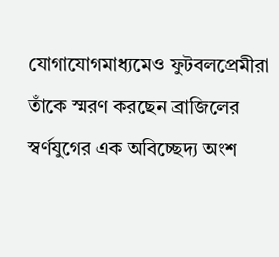যোগাযোগমাধ্যমেও ফুটবলপ্রেমীরা তাঁকে স্মরণ করছেন ব্রাজিলের স্বর্ণযুগের এক অবিচ্ছেদ্য অংশ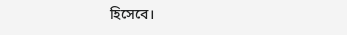হিসেবে।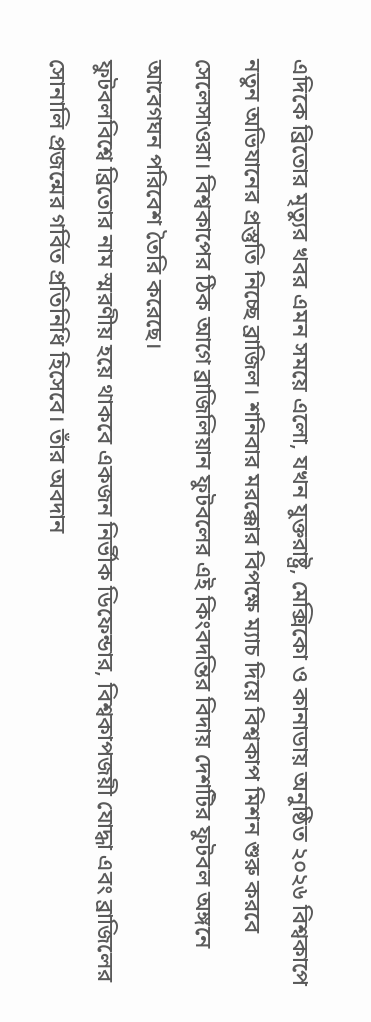এদিকে ব্রিতোর মৃত্যুর খবর এমন সময়ে এলো, যখন যুক্তরাষ্ট্র, মেক্সিকো ও কানাডায় অনুষ্ঠিত ২০২৬ বিশ্বকাপে নতুন অভিযানের প্রস্তুতি নিচ্ছে ব্রাজিল। শনিবার মরক্কোর বিপক্ষে ম্যাচ দিয়ে বিশ্বকাপ মিশন শুরু করবে সেলেসাওরা। বিশ্বকাপের ঠিক আগে ব্রাজিলিয়ান ফুটবলের এই কিংবদন্তির বিদায় দেশটির ফুটবল অঙ্গনে আবেগঘন পরিবেশ তৈরি করেছে।
ফুটবলবিশ্বে ব্রিতোর নাম স্মরণীয় হয়ে থাকবে একজন নির্ভীক ডিফেন্ডার, বিশ্বকাপজয়ী যোদ্ধা এবং ব্রাজিলের সোনালি প্রজন্মের গর্বিত প্রতিনিধি হিসেবে। তাঁর অবদান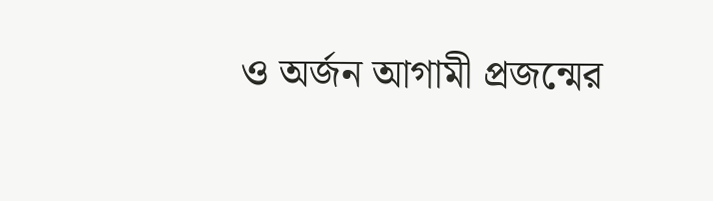ও অর্জন আগামী প্রজন্মের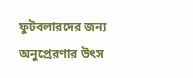ফুটবলারদের জন্য অনুপ্রেরণার উৎস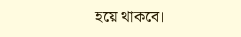হয়ে থাকবে।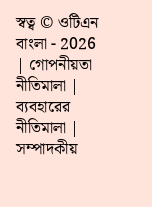স্বত্ব © ওটিএন বাংলা - 2026 | গোপনীয়তা নীতিমালা | ব্যবহারের নীতিমালা | সম্পাদকীয়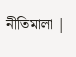নীতিমালা |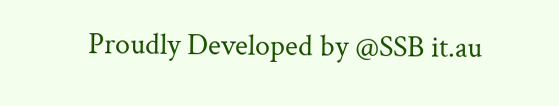Proudly Developed by @SSB it.au